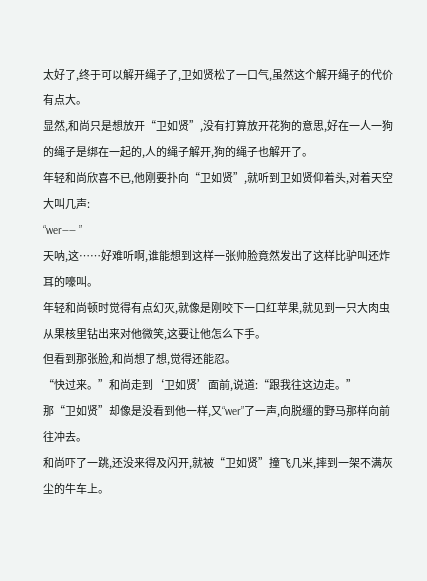太好了,终于可以解开绳子了,卫如贤松了一口气,虽然这个解开绳子的代价有点大。
显然,和尚只是想放开“卫如贤”,没有打算放开花狗的意思,好在一人一狗的绳子是绑在一起的,人的绳子解开,狗的绳子也解开了。
年轻和尚欣喜不已,他刚要扑向“卫如贤”,就听到卫如贤仰着头,对着天空大叫几声:
“wer—— ”
天呐,这……好难听啊,谁能想到这样一张帅脸竟然发出了这样比驴叫还炸耳的嚎叫。
年轻和尚顿时觉得有点幻灭,就像是刚咬下一口红苹果,就见到一只大肉虫从果核里钻出来对他微笑,这要让他怎么下手。
但看到那张脸,和尚想了想,觉得还能忍。
“快过来。”和尚走到‘卫如贤’面前,说道:“跟我往这边走。”
那“卫如贤”却像是没看到他一样,又“wer”了一声,向脱缰的野马那样向前往冲去。
和尚吓了一跳,还没来得及闪开,就被“卫如贤”撞飞几米,摔到一架不满灰尘的牛车上。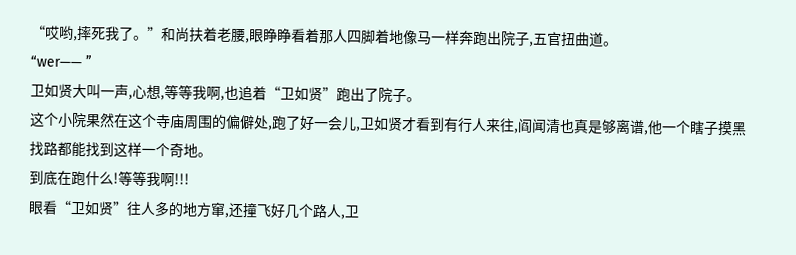“哎哟,摔死我了。”和尚扶着老腰,眼睁睁看着那人四脚着地像马一样奔跑出院子,五官扭曲道。
“wer—— ”
卫如贤大叫一声,心想,等等我啊,也追着“卫如贤”跑出了院子。
这个小院果然在这个寺庙周围的偏僻处,跑了好一会儿,卫如贤才看到有行人来往,阎闻清也真是够离谱,他一个瞎子摸黑找路都能找到这样一个奇地。
到底在跑什么!等等我啊!!!
眼看“卫如贤”往人多的地方窜,还撞飞好几个路人,卫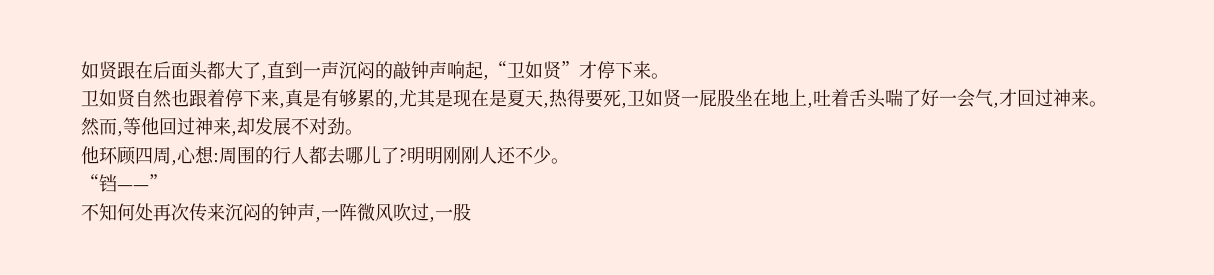如贤跟在后面头都大了,直到一声沉闷的敲钟声响起,“卫如贤”才停下来。
卫如贤自然也跟着停下来,真是有够累的,尤其是现在是夏天,热得要死,卫如贤一屁股坐在地上,吐着舌头喘了好一会气,才回过神来。
然而,等他回过神来,却发展不对劲。
他环顾四周,心想:周围的行人都去哪儿了?明明刚刚人还不少。
“铛——”
不知何处再次传来沉闷的钟声,一阵微风吹过,一股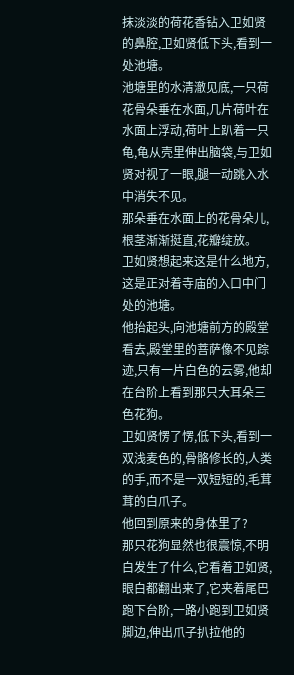抹淡淡的荷花香钻入卫如贤的鼻腔,卫如贤低下头,看到一处池塘。
池塘里的水清澈见底,一只荷花骨朵垂在水面,几片荷叶在水面上浮动,荷叶上趴着一只龟,龟从壳里伸出脑袋,与卫如贤对视了一眼,腿一动跳入水中消失不见。
那朵垂在水面上的花骨朵儿,根茎渐渐挺直,花瓣绽放。
卫如贤想起来这是什么地方,这是正对着寺庙的入口中门处的池塘。
他抬起头,向池塘前方的殿堂看去,殿堂里的菩萨像不见踪迹,只有一片白色的云雾,他却在台阶上看到那只大耳朵三色花狗。
卫如贤愣了愣,低下头,看到一双浅麦色的,骨骼修长的,人类的手,而不是一双短短的,毛茸茸的白爪子。
他回到原来的身体里了?
那只花狗显然也很震惊,不明白发生了什么,它看着卫如贤,眼白都翻出来了,它夹着尾巴跑下台阶,一路小跑到卫如贤脚边,伸出爪子扒拉他的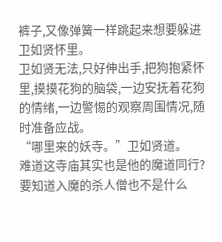裤子,又像弹簧一样跳起来想要躲进卫如贤怀里。
卫如贤无法,只好伸出手,把狗抱紧怀里,摸摸花狗的脑袋,一边安抚着花狗的情绪,一边警惕的观察周围情况,随时准备应战。
“哪里来的妖寺。”卫如贤道。
难道这寺庙其实也是他的魔道同行?要知道入魔的杀人僧也不是什么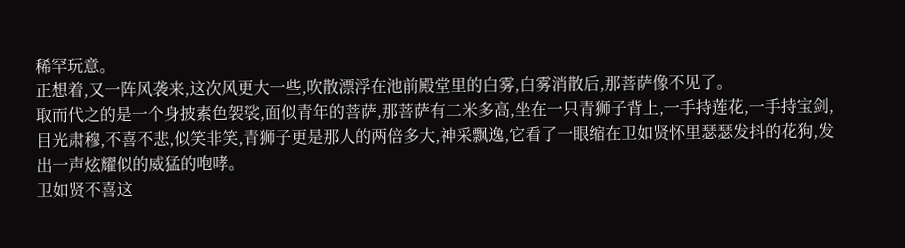稀罕玩意。
正想着,又一阵风袭来,这次风更大一些,吹散漂浮在池前殿堂里的白雾,白雾消散后,那菩萨像不见了。
取而代之的是一个身披素色袈裟,面似青年的菩萨,那菩萨有二米多高,坐在一只青狮子背上,一手持莲花,一手持宝剑,目光肃穆,不喜不悲,似笑非笑,青狮子更是那人的两倍多大,神采飘逸,它看了一眼缩在卫如贤怀里瑟瑟发抖的花狗,发出一声炫耀似的威猛的咆哮。
卫如贤不喜这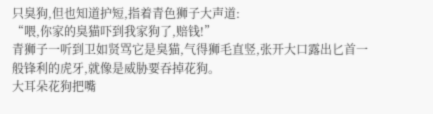只臭狗,但也知道护短,指着青色狮子大声道:
“喂,你家的臭猫吓到我家狗了,赔钱!”
青狮子一听到卫如贤骂它是臭猫,气得狮毛直竖,张开大口露出匕首一般锋利的虎牙,就像是威胁要吞掉花狗。
大耳朵花狗把嘴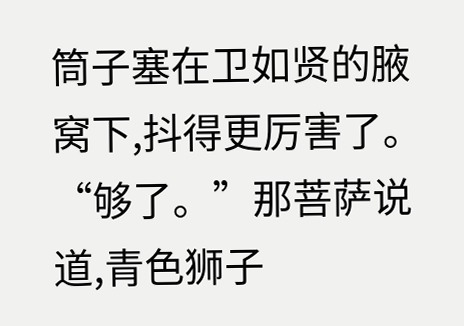筒子塞在卫如贤的腋窝下,抖得更厉害了。
“够了。”那菩萨说道,青色狮子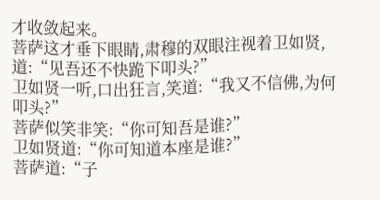才收敛起来。
菩萨这才垂下眼睛,肃穆的双眼注视着卫如贤,道:“见吾还不快跪下叩头?”
卫如贤一听,口出狂言,笑道:“我又不信佛,为何叩头?”
菩萨似笑非笑:“你可知吾是谁?”
卫如贤道:“你可知道本座是谁?”
菩萨道:“子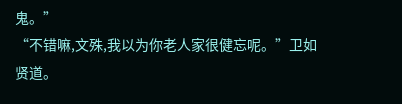鬼。”
“不错嘛,文殊,我以为你老人家很健忘呢。”卫如贤道。